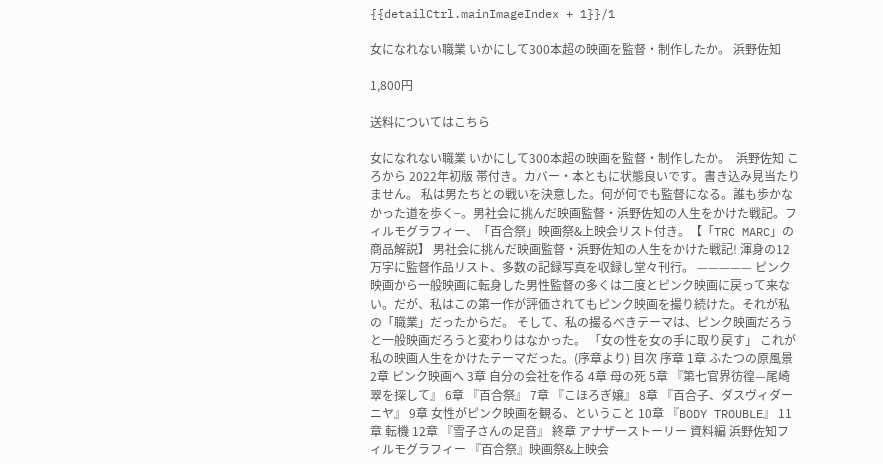{{detailCtrl.mainImageIndex + 1}}/1

女になれない職業 いかにして300本超の映画を監督・制作したか。 浜野佐知

1,800円

送料についてはこちら

女になれない職業 いかにして300本超の映画を監督・制作したか。  浜野佐知 ころから 2022年初版 帯付き。カバー・本ともに状態良いです。書き込み見当たりません。 私は男たちとの戦いを決意した。何が何でも監督になる。誰も歩かなかった道を歩く−。男社会に挑んだ映画監督・浜野佐知の人生をかけた戦記。フィルモグラフィー、「百合祭」映画祭&上映会リスト付き。【「TRC MARC」の商品解説】 男社会に挑んだ映画監督・浜野佐知の人生をかけた戦記! 渾身の12万字に監督作品リスト、多数の記録写真を収録し堂々刊行。 ————— ピンク映画から一般映画に転身した男性監督の多くは二度とピンク映画に戻って来ない。だが、私はこの第一作が評価されてもピンク映画を撮り続けた。それが私の「職業」だったからだ。 そして、私の撮るべきテーマは、ピンク映画だろうと一般映画だろうと変わりはなかった。 「女の性を女の手に取り戻す」 これが私の映画人生をかけたテーマだった。(序章より) 目次 序章 1章 ふたつの原風景 2章 ピンク映画へ 3章 自分の会社を作る 4章 母の死 5章 『第七官界彷徨—尾崎翠を探して』 6章 『百合祭』 7章 『こほろぎ嬢』 8章 『百合子、ダスヴィダーニヤ』 9章 女性がピンク映画を観る、ということ 10章 『BODY TROUBLE』 11章 転機 12章 『雪子さんの足音』 終章 アナザーストーリー 資料編 浜野佐知フィルモグラフィー 『百合祭』映画祭&上映会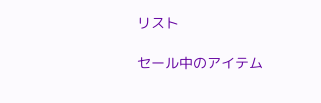リスト

セール中のアイテム